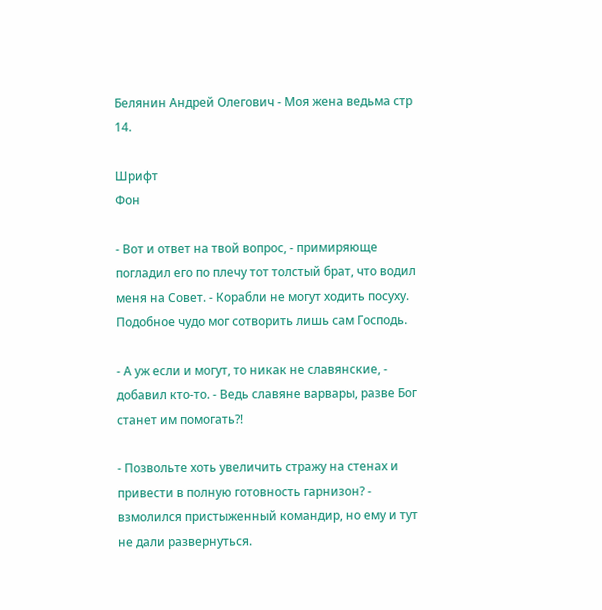Белянин Андрей Олегович - Моя жена ведьма стр 14.

Шрифт
Фон

- Вот и ответ на твой вопрос, - примиряюще погладил его по плечу тот толстый брат, что водил меня на Совет. - Корабли не могут ходить посуху. Подобное чудо мог сотворить лишь сам Господь.

- А уж если и могут, то никак не славянские, - добавил кто-то. - Ведь славяне варвары, разве Бог станет им помогать?!

- Позвольте хоть увеличить стражу на стенах и привести в полную готовность гарнизон? - взмолился пристыженный командир, но ему и тут не дали развернуться.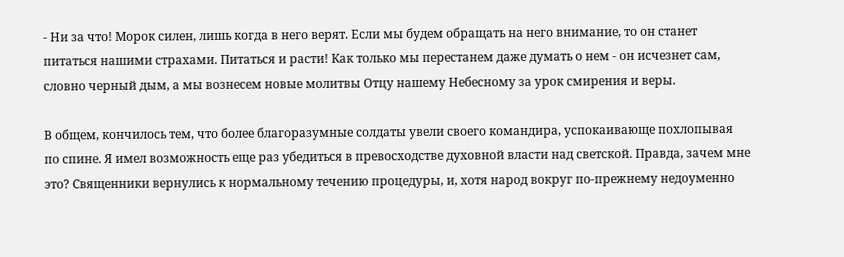- Ни за что! Морок силен, лишь когда в него верят. Если мы будем обращать на него внимание, то он станет питаться нашими страхами. Питаться и расти! Как только мы перестанем даже думать о нем - он исчезнет сам, словно черный дым, а мы вознесем новые молитвы Отцу нашему Небесному за урок смирения и веры.

В общем, кончилось тем, что более благоразумные солдаты увели своего командира, успокаивающе похлопывая по спине. Я имел возможность еще раз убедиться в превосходстве духовной власти над светской. Правда, зачем мне это? Священники вернулись к нормальному течению процедуры, и, хотя народ вокруг по-прежнему недоуменно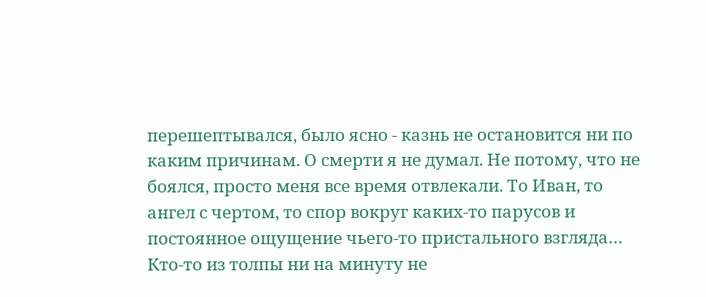перешептывался, было ясно - казнь не остановится ни по каким причинам. О смерти я не думал. Не потому, что не боялся, просто меня все время отвлекали. То Иван, то ангел с чертом, то спор вокруг каких-то парусов и постоянное ощущение чьего-то пристального взгляда… Кто-то из толпы ни на минуту не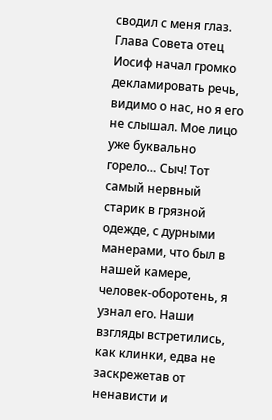сводил с меня глаз. Глава Совета отец Иосиф начал громко декламировать речь, видимо о нас, но я его не слышал. Мое лицо уже буквально горело… Сыч! Тот самый нервный старик в грязной одежде, с дурными манерами, что был в нашей камере, человек-оборотень, я узнал его. Наши взгляды встретились, как клинки, едва не заскрежетав от ненависти и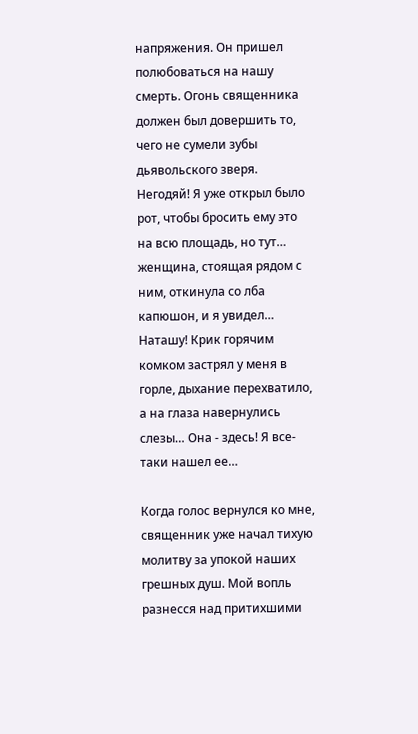напряжения. Он пришел полюбоваться на нашу смерть. Огонь священника должен был довершить то, чего не сумели зубы дьявольского зверя. Негодяй! Я уже открыл было рот, чтобы бросить ему это на всю площадь, но тут… женщина, стоящая рядом с ним, откинула со лба капюшон, и я увидел… Наташу! Крик горячим комком застрял у меня в горле, дыхание перехватило, а на глаза навернулись слезы… Она - здесь! Я все-таки нашел ее…

Когда голос вернулся ко мне, священник уже начал тихую молитву за упокой наших грешных душ. Мой вопль разнесся над притихшими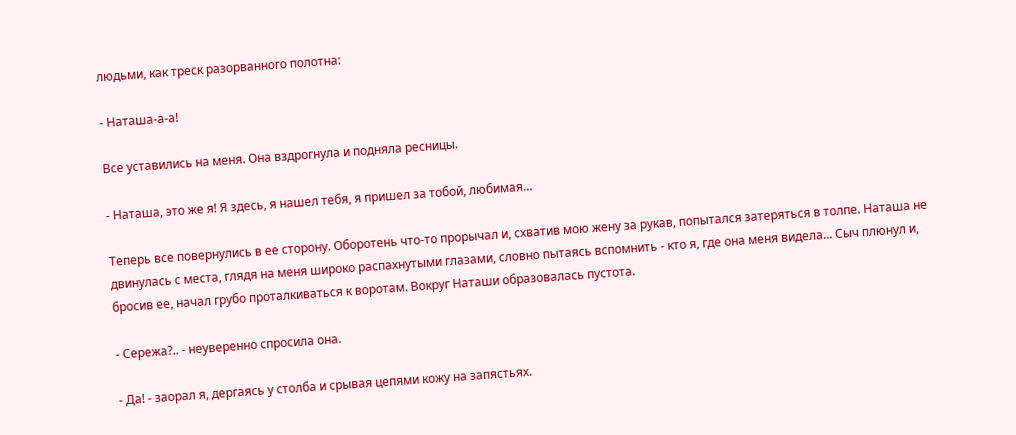людьми, как треск разорванного полотна:

- Наташа-а-а!

Все уставились на меня. Она вздрогнула и подняла ресницы.

- Наташа, это же я! Я здесь, я нашел тебя, я пришел за тобой, любимая…

Теперь все повернулись в ее сторону. Оборотень что-то прорычал и, схватив мою жену за рукав, попытался затеряться в толпе. Наташа не двинулась с места, глядя на меня широко распахнутыми глазами, словно пытаясь вспомнить - кто я, где она меня видела… Сыч плюнул и, бросив ее, начал грубо проталкиваться к воротам. Вокруг Наташи образовалась пустота.

- Сережа?.. - неуверенно спросила она.

- Да! - заорал я, дергаясь у столба и срывая цепями кожу на запястьях.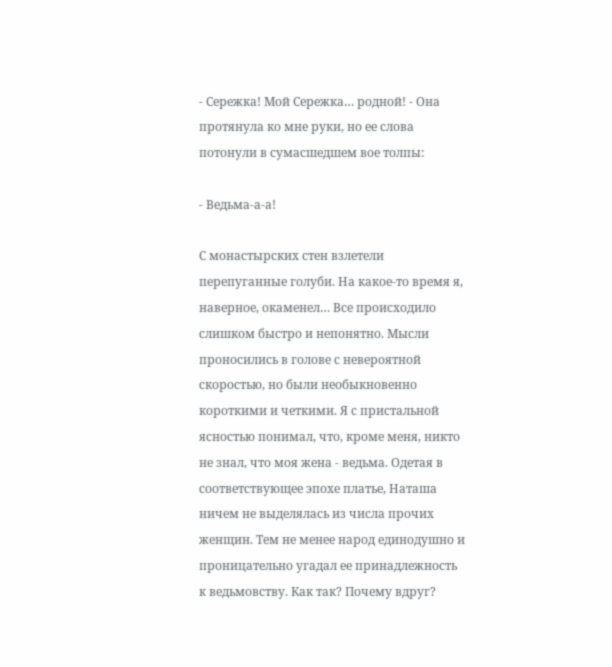- Сережка! Мой Сережка… родной! - Она протянула ко мне руки, но ее слова потонули в сумасшедшем вое толпы:

- Ведьма-а-а!

С монастырских стен взлетели перепуганные голуби. На какое-то время я, наверное, окаменел… Все происходило слишком быстро и непонятно. Мысли проносились в голове с невероятной скоростью, но были необыкновенно короткими и четкими. Я с пристальной ясностью понимал, что, кроме меня, никто не знал, что моя жена - ведьма. Одетая в соответствующее эпохе платье, Наташа ничем не выделялась из числа прочих женщин. Тем не менее народ единодушно и проницательно угадал ее принадлежность к ведьмовству. Как так? Почему вдруг?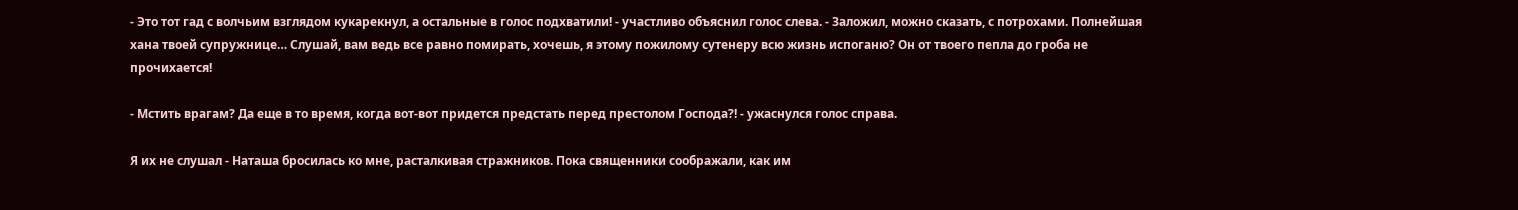- Это тот гад с волчьим взглядом кукарекнул, а остальные в голос подхватили! - участливо объяснил голос слева. - Заложил, можно сказать, с потрохами. Полнейшая хана твоей супружнице… Слушай, вам ведь все равно помирать, хочешь, я этому пожилому сутенеру всю жизнь испоганю? Он от твоего пепла до гроба не прочихается!

- Мстить врагам? Да еще в то время, когда вот-вот придется предстать перед престолом Господа?! - ужаснулся голос справа.

Я их не слушал - Наташа бросилась ко мне, расталкивая стражников. Пока священники соображали, как им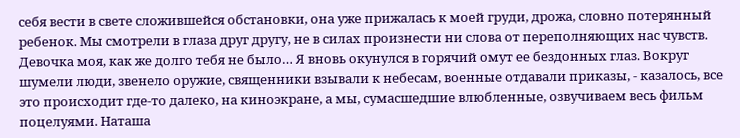себя вести в свете сложившейся обстановки, она уже прижалась к моей груди, дрожа, словно потерянный ребенок. Мы смотрели в глаза друг другу, не в силах произнести ни слова от переполняющих нас чувств. Девочка моя, как же долго тебя не было… Я вновь окунулся в горячий омут ее бездонных глаз. Вокруг шумели люди, звенело оружие, священники взывали к небесам, военные отдавали приказы, - казалось, все это происходит где-то далеко, на киноэкране, а мы, сумасшедшие влюбленные, озвучиваем весь фильм поцелуями. Наташа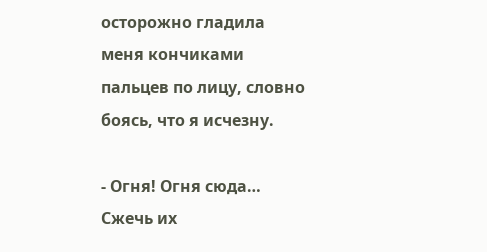осторожно гладила меня кончиками пальцев по лицу, словно боясь, что я исчезну.

- Огня! Огня сюда… Сжечь их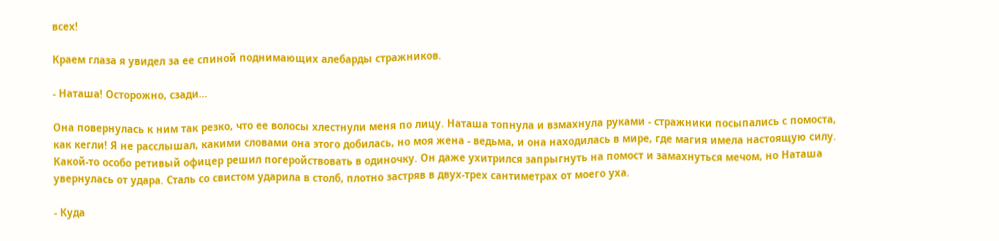всех!

Краем глаза я увидел за ее спиной поднимающих алебарды стражников.

- Наташа! Осторожно, сзади…

Она повернулась к ним так резко, что ее волосы хлестнули меня по лицу. Наташа топнула и взмахнула руками - стражники посыпались с помоста, как кегли! Я не расслышал, какими словами она этого добилась, но моя жена - ведьма, и она находилась в мире, где магия имела настоящую силу. Какой-то особо ретивый офицер решил погеройствовать в одиночку. Он даже ухитрился запрыгнуть на помост и замахнуться мечом, но Наташа увернулась от удара. Сталь со свистом ударила в столб, плотно застряв в двух-трех сантиметрах от моего уха.

- Куда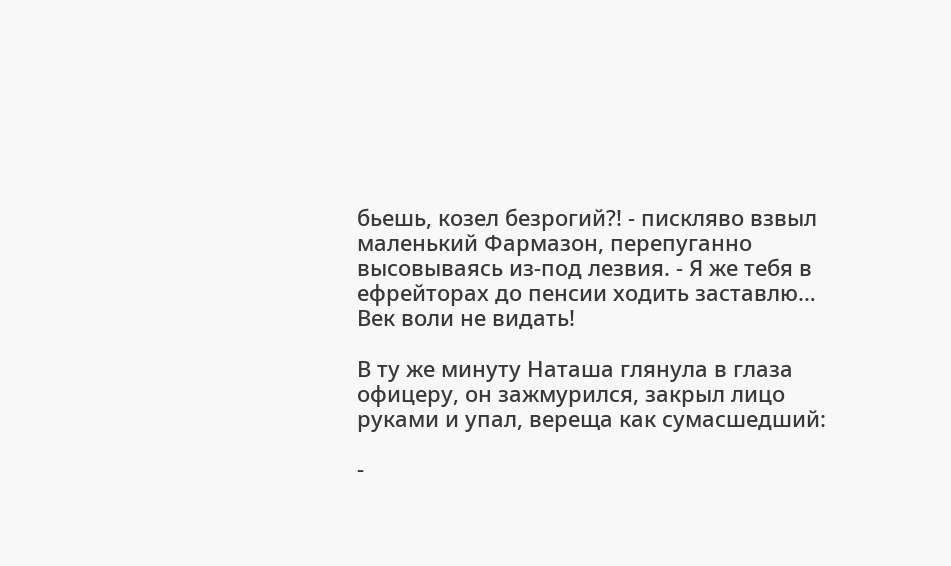бьешь, козел безрогий?! - пискляво взвыл маленький Фармазон, перепуганно высовываясь из-под лезвия. - Я же тебя в ефрейторах до пенсии ходить заставлю… Век воли не видать!

В ту же минуту Наташа глянула в глаза офицеру, он зажмурился, закрыл лицо руками и упал, вереща как сумасшедший:

-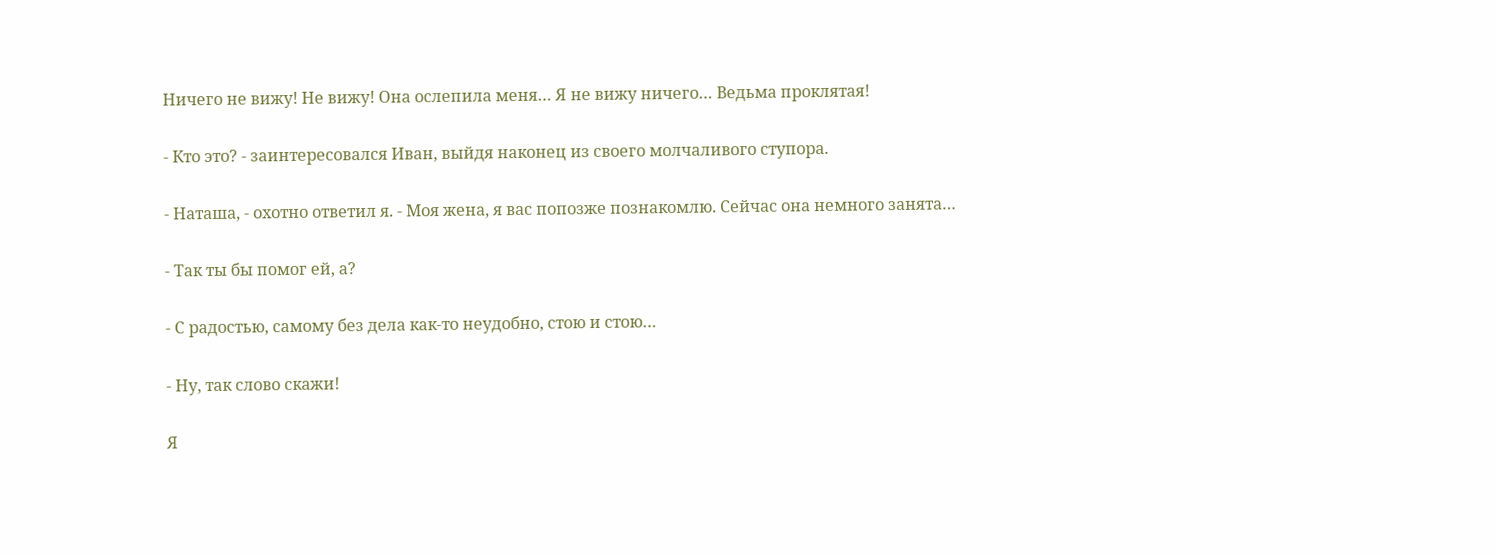Ничего не вижу! Не вижу! Она ослепила меня… Я не вижу ничего… Ведьма проклятая!

- Кто это? - заинтересовался Иван, выйдя наконец из своего молчаливого ступора.

- Наташа, - охотно ответил я. - Моя жена, я вас попозже познакомлю. Сейчас она немного занята…

- Так ты бы помог ей, а?

- С радостью, самому без дела как-то неудобно, стою и стою…

- Ну, так слово скажи!

Я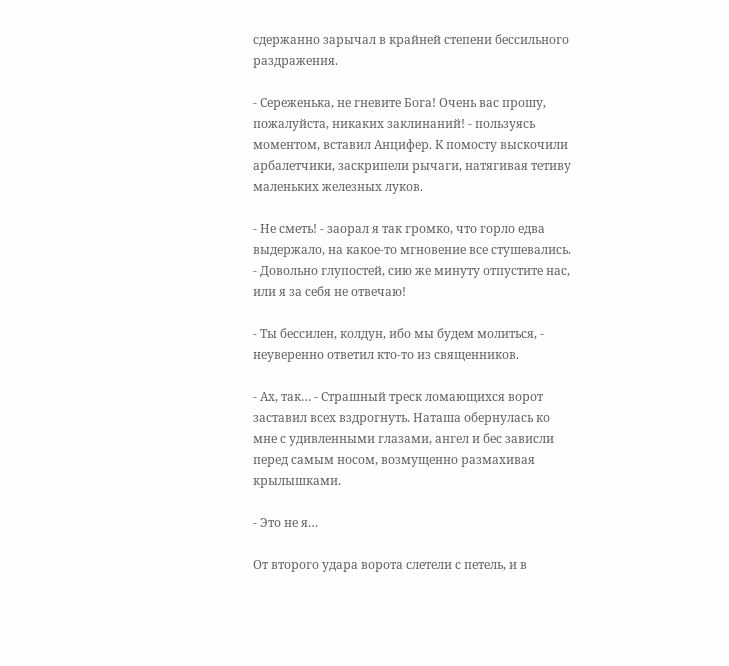сдержанно зарычал в крайней степени бессильного раздражения.

- Сереженька, не гневите Бога! Очень вас прошу, пожалуйста, никаких заклинаний! - пользуясь моментом, вставил Анцифер. К помосту выскочили арбалетчики, заскрипели рычаги, натягивая тетиву маленьких железных луков.

- Не сметь! - заорал я так громко, что горло едва выдержало, на какое-то мгновение все стушевались. - Довольно глупостей, сию же минуту отпустите нас, или я за себя не отвечаю!

- Ты бессилен, колдун, ибо мы будем молиться, - неуверенно ответил кто-то из священников.

- Ах, так… - Страшный треск ломающихся ворот заставил всех вздрогнуть. Наташа обернулась ко мне с удивленными глазами, ангел и бес зависли перед самым носом, возмущенно размахивая крылышками.

- Это не я…

От второго удара ворота слетели с петель, и в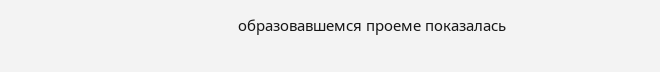образовавшемся проеме показалась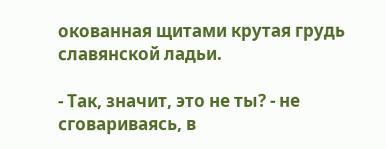окованная щитами крутая грудь славянской ладьи.

- Так, значит, это не ты? - не сговариваясь, в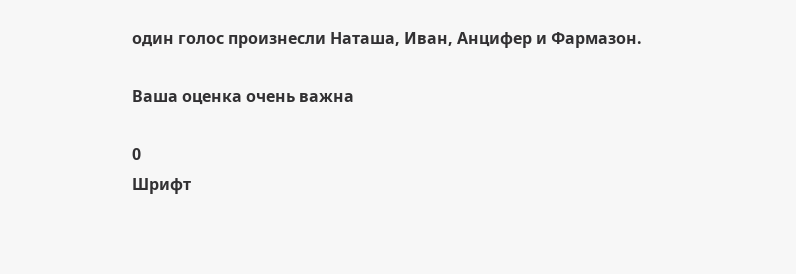один голос произнесли Наташа, Иван, Анцифер и Фармазон.

Ваша оценка очень важна

0
Шрифт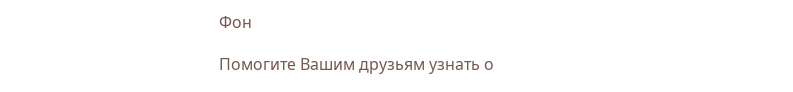Фон

Помогите Вашим друзьям узнать о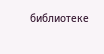библиотеке